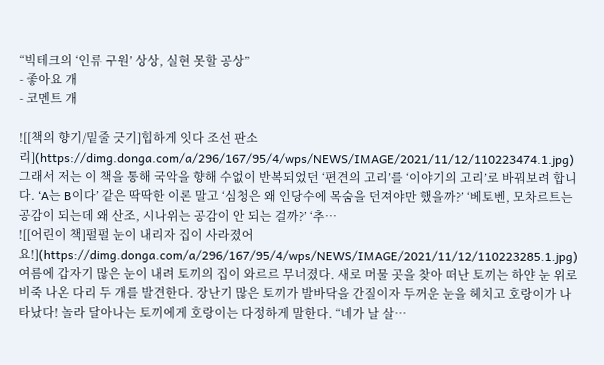“빅테크의 ‘인류 구원’ 상상, 실현 못할 공상”
- 좋아요 개
- 코멘트 개

![[책의 향기/밑줄 긋기]힙하게 잇다 조선 판소리](https://dimg.donga.com/a/296/167/95/4/wps/NEWS/IMAGE/2021/11/12/110223474.1.jpg)
그래서 저는 이 책을 통해 국악을 향해 수없이 반복되었던 ‘편견의 고리’를 ‘이야기의 고리’로 바꿔보려 합니다. ‘A는 B이다’ 같은 딱딱한 이론 말고 ‘심청은 왜 인당수에 목숨을 던져야만 했을까?’ ‘베토벤, 모차르트는 공감이 되는데 왜 산조, 시나위는 공감이 안 되는 걸까?’ ‘추…
![[어린이 책]펄펄 눈이 내리자 집이 사라졌어요!](https://dimg.donga.com/a/296/167/95/4/wps/NEWS/IMAGE/2021/11/12/110223285.1.jpg)
여름에 갑자기 많은 눈이 내려 토끼의 집이 와르르 무너졌다. 새로 머물 곳을 찾아 떠난 토끼는 하얀 눈 위로 비죽 나온 다리 두 개를 발견한다. 장난기 많은 토끼가 발바닥을 간질이자 두꺼운 눈을 헤치고 호랑이가 나타났다! 놀라 달아나는 토끼에게 호랑이는 다정하게 말한다. “네가 날 살…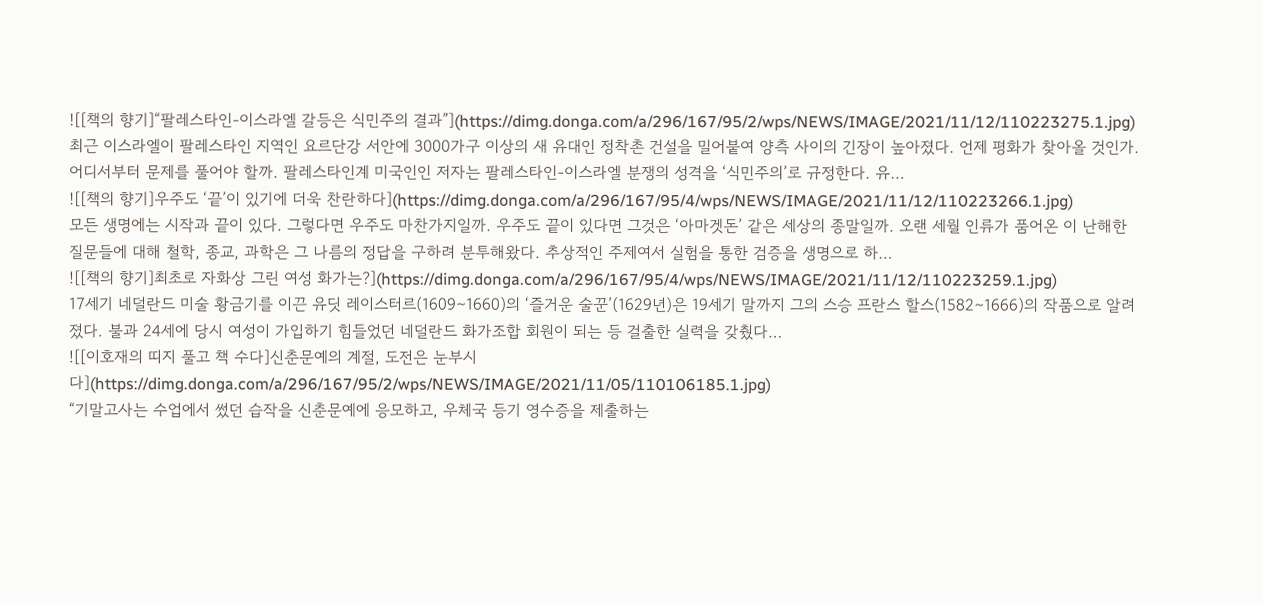![[책의 향기]“팔레스타인-이스라엘 갈등은 식민주의 결과”](https://dimg.donga.com/a/296/167/95/2/wps/NEWS/IMAGE/2021/11/12/110223275.1.jpg)
최근 이스라엘이 팔레스타인 지역인 요르단강 서안에 3000가구 이상의 새 유대인 정착촌 건설을 밀어붙여 양측 사이의 긴장이 높아졌다. 언제 평화가 찾아올 것인가. 어디서부터 문제를 풀어야 할까. 팔레스타인계 미국인인 저자는 팔레스타인-이스라엘 분쟁의 성격을 ‘식민주의’로 규정한다. 유…
![[책의 향기]우주도 ‘끝’이 있기에 더욱 찬란하다](https://dimg.donga.com/a/296/167/95/4/wps/NEWS/IMAGE/2021/11/12/110223266.1.jpg)
모든 생명에는 시작과 끝이 있다. 그렇다면 우주도 마찬가지일까. 우주도 끝이 있다면 그것은 ‘아마겟돈’ 같은 세상의 종말일까. 오랜 세월 인류가 품어온 이 난해한 질문들에 대해 철학, 종교, 과학은 그 나름의 정답을 구하려 분투해왔다. 추상적인 주제여서 실험을 통한 검증을 생명으로 하…
![[책의 향기]최초로 자화상 그린 여성 화가는?](https://dimg.donga.com/a/296/167/95/4/wps/NEWS/IMAGE/2021/11/12/110223259.1.jpg)
17세기 네덜란드 미술 황금기를 이끈 유딧 레이스터르(1609∼1660)의 ‘즐거운 술꾼’(1629년)은 19세기 말까지 그의 스승 프란스 할스(1582∼1666)의 작품으로 알려졌다. 불과 24세에 당시 여성이 가입하기 힘들었던 네덜란드 화가조합 회원이 되는 등 걸출한 실력을 갖췄다…
![[이호재의 띠지 풀고 책 수다]신춘문예의 계절, 도전은 눈부시다](https://dimg.donga.com/a/296/167/95/2/wps/NEWS/IMAGE/2021/11/05/110106185.1.jpg)
“기말고사는 수업에서 썼던 습작을 신춘문예에 응모하고, 우체국 등기 영수증을 제출하는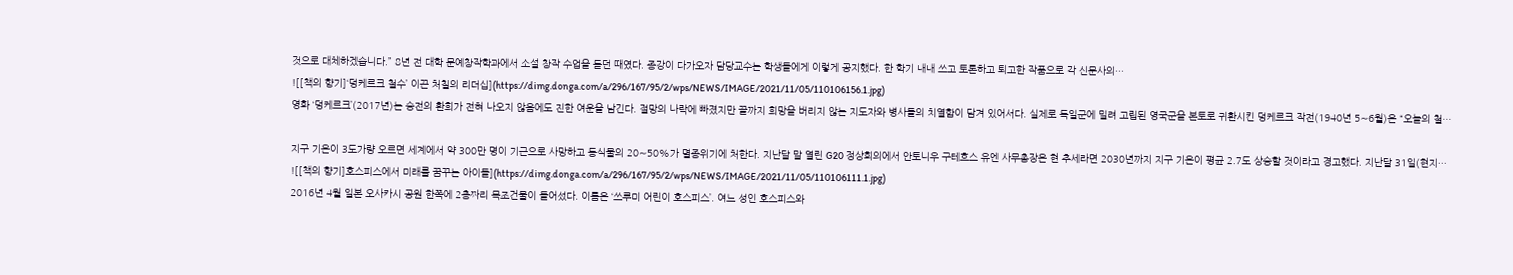것으로 대체하겠습니다.” 8년 전 대학 문예창작학과에서 소설 창작 수업을 듣던 때였다. 종강이 다가오자 담당교수는 학생들에게 이렇게 공지했다. 한 학기 내내 쓰고 토론하고 퇴고한 작품으로 각 신문사의…
![[책의 향기]‘덩케르크 철수’ 이끈 처칠의 리더십](https://dimg.donga.com/a/296/167/95/2/wps/NEWS/IMAGE/2021/11/05/110106156.1.jpg)
영화 ‘덩케르크’(2017년)는 승전의 환희가 전혀 나오지 않음에도 진한 여운을 남긴다. 절망의 나락에 빠졌지만 끝까지 희망을 버리지 않는 지도자와 병사들의 치열함이 담겨 있어서다. 실제로 독일군에 밀려 고립된 영국군을 본토로 귀환시킨 덩케르크 작전(1940년 5∼6월)은 “오늘의 철…

지구 기온이 3도가량 오르면 세계에서 약 300만 명이 기근으로 사망하고 동식물의 20∼50%가 멸종위기에 처한다. 지난달 말 열린 G20 정상회의에서 안토니우 구테흐스 유엔 사무총장은 현 추세라면 2030년까지 지구 기온이 평균 2.7도 상승할 것이라고 경고했다. 지난달 31일(현지…
![[책의 향기]호스피스에서 미래를 꿈꾸는 아이들](https://dimg.donga.com/a/296/167/95/2/wps/NEWS/IMAGE/2021/11/05/110106111.1.jpg)
2016년 4월 일본 오사카시 공원 한쪽에 2층짜리 목조건물이 들어섰다. 이름은 ‘쓰루미 어린이 호스피스’. 여느 성인 호스피스와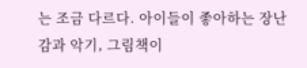는 조금 다르다. 아이들이 좋아하는 장난감과 악기, 그림책이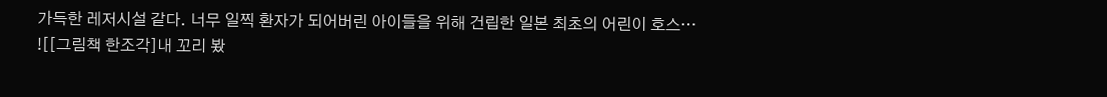가득한 레저시설 같다. 너무 일찍 환자가 되어버린 아이들을 위해 건립한 일본 최초의 어린이 호스…
![[그림책 한조각]내 꼬리 봤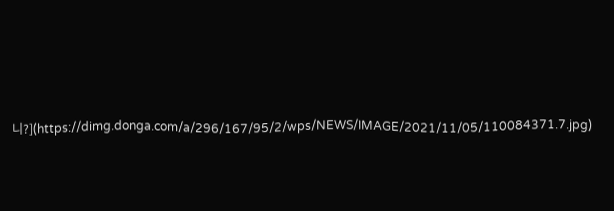니?](https://dimg.donga.com/a/296/167/95/2/wps/NEWS/IMAGE/2021/11/05/110084371.7.jpg)